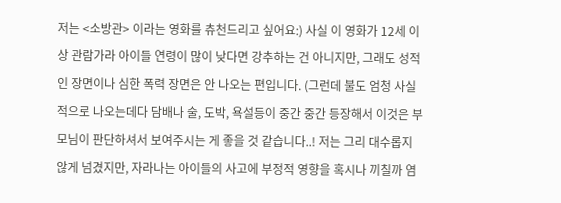저는 <소방관> 이라는 영화를 츄천드리고 싶어요:) 사실 이 영화가 12세 이상 관람가라 아이들 연령이 많이 낮다면 강추하는 건 아니지만, 그래도 성적인 장면이나 심한 폭력 장면은 안 나오는 편입니다. (그런데 불도 엄청 사실적으로 나오는데다 담배나 술, 도박, 욕설등이 중간 중간 등장해서 이것은 부모님이 판단하셔서 보여주시는 게 좋을 것 같습니다..! 저는 그리 대수롭지 않게 넘겼지만, 자라나는 아이들의 사고에 부정적 영향을 혹시나 끼칠까 염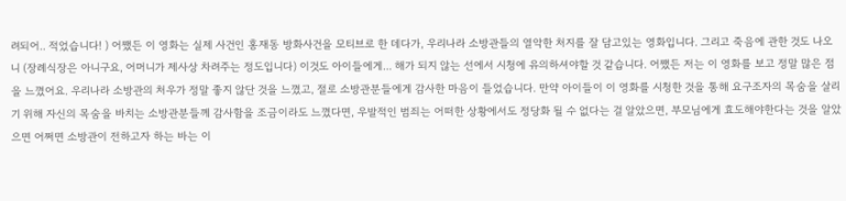려되어.. 적었습니다! ) 어쨌든 이 영화는 실제 사건인 홍재동 방화사건을 모티브로 한 데다가, 우리나라 소방관들의 열악한 처지를 잘 담고있는 영화입니다. 그리고 죽음에 관한 것도 나오니 (장례식장은 아니구요, 어머니가 제사상 차려주는 정도입니다) 이것도 아이들에게... 해가 되지 않는 선에서 시청에 유의하셔야할 것 같습니다. 어쨌든 저는 이 영화를 보고 정말 많은 점을 느꼈어요. 우리나라 소방관의 처우가 정말 좋지 않단 것을 느꼈고, 절로 소방관분들에게 감사한 마음이 들었습니다. 만약 아이들이 이 영화를 시청한 것을 통해 요구조자의 목숨을 살리기 위해 자신의 목숨을 바치는 소방관분들께 감사함을 조금이라도 느꼈다면, 우발적인 범죄는 어떠한 상황에서도 정당화 될 수 없다는 걸 알았으면, 부모님에게 효도해야한다는 것을 알았으면 어쩌면 소방관이 전하고자 하는 바는 이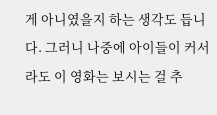게 아니였을지 하는 생각도 듭니다. 그러니 나중에 아이들이 커서라도 이 영화는 보시는 걸 추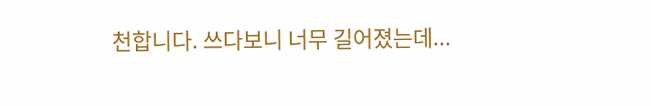천합니다. 쓰다보니 너무 길어졌는데...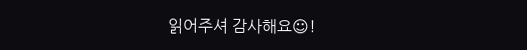읽어주셔 감사해요☺!